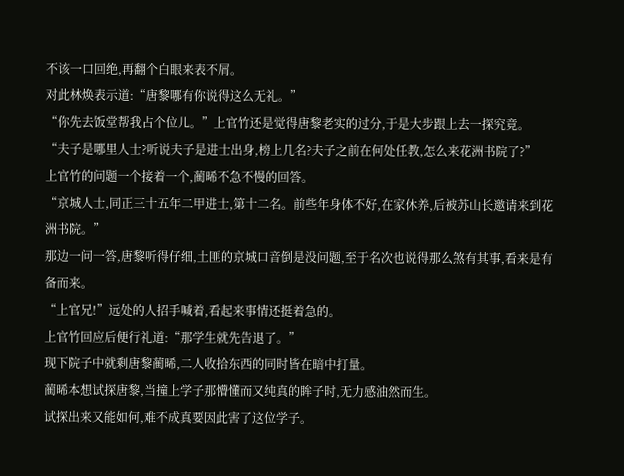不该一口回绝,再翻个白眼来表不屑。
对此林焕表示道:“唐黎哪有你说得这么无礼。”
“你先去饭堂帮我占个位儿。”上官竹还是觉得唐黎老实的过分,于是大步跟上去一探究竟。
“夫子是哪里人士?听说夫子是进士出身,榜上几名?夫子之前在何处任教,怎么来花洲书院了?”
上官竹的问题一个接着一个,蔺晞不急不慢的回答。
“京城人士,同正三十五年二甲进士,第十二名。前些年身体不好,在家休养,后被苏山长邀请来到花洲书院。”
那边一问一答,唐黎听得仔细,土匪的京城口音倒是没问题,至于名次也说得那么煞有其事,看来是有备而来。
“上官兄!”远处的人招手喊着,看起来事情还挺着急的。
上官竹回应后便行礼道:“那学生就先告退了。”
现下院子中就剩唐黎蔺晞,二人收拾东西的同时皆在暗中打量。
蔺晞本想试探唐黎,当撞上学子那懵懂而又纯真的眸子时,无力感油然而生。
试探出来又能如何,难不成真要因此害了这位学子。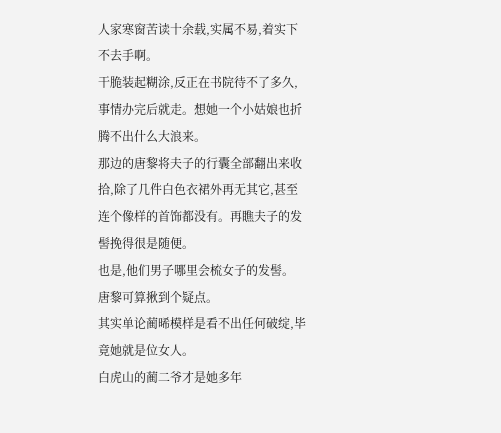人家寒窗苦读十余载,实属不易,着实下不去手啊。
干脆装起糊涂,反正在书院待不了多久,事情办完后就走。想她一个小姑娘也折腾不出什么大浪来。
那边的唐黎将夫子的行囊全部翻出来收拾,除了几件白色衣裙外再无其它,甚至连个像样的首饰都没有。再瞧夫子的发髻挽得很是随便。
也是,他们男子哪里会梳女子的发髻。
唐黎可算揪到个疑点。
其实单论蔺晞模样是看不出任何破绽,毕竟她就是位女人。
白虎山的蔺二爷才是她多年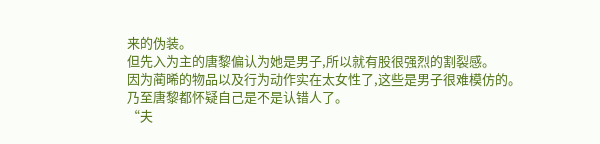来的伪装。
但先入为主的唐黎偏认为她是男子,所以就有股很强烈的割裂感。
因为蔺晞的物品以及行为动作实在太女性了,这些是男子很难模仿的。乃至唐黎都怀疑自己是不是认错人了。
“夫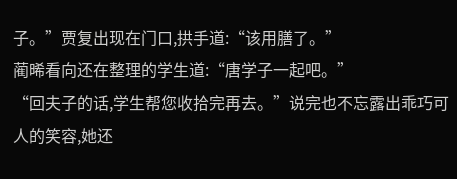子。”贾复出现在门口,拱手道:“该用膳了。”
蔺晞看向还在整理的学生道:“唐学子一起吧。”
“回夫子的话,学生帮您收拾完再去。”说完也不忘露出乖巧可人的笑容,她还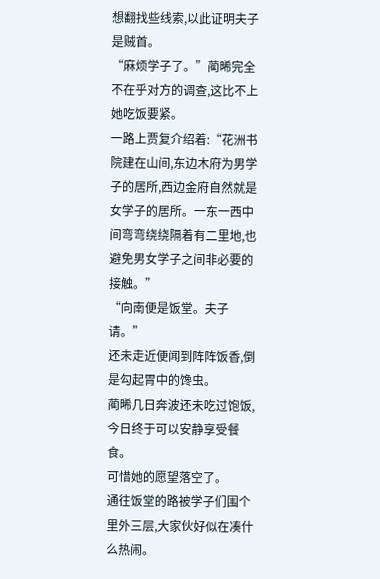想翻找些线索,以此证明夫子是贼首。
“麻烦学子了。”蔺晞完全不在乎对方的调查,这比不上她吃饭要紧。
一路上贾复介绍着:“花洲书院建在山间,东边木府为男学子的居所,西边金府自然就是女学子的居所。一东一西中间弯弯绕绕隔着有二里地,也避免男女学子之间非必要的接触。”
“向南便是饭堂。夫子请。”
还未走近便闻到阵阵饭香,倒是勾起胃中的馋虫。
蔺晞几日奔波还未吃过饱饭,今日终于可以安静享受餐食。
可惜她的愿望落空了。
通往饭堂的路被学子们围个里外三层,大家伙好似在凑什么热闹。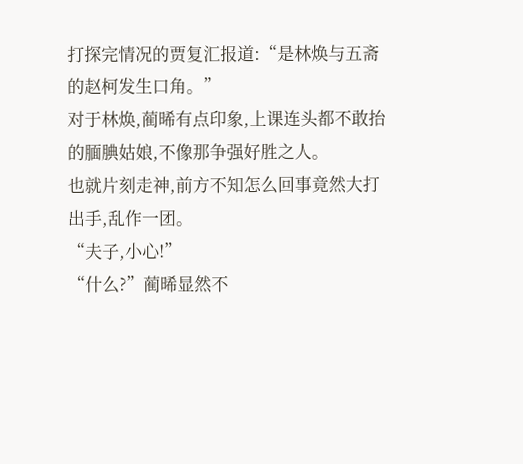打探完情况的贾复汇报道:“是林焕与五斋的赵柯发生口角。”
对于林焕,蔺晞有点印象,上课连头都不敢抬的腼腆姑娘,不像那争强好胜之人。
也就片刻走神,前方不知怎么回事竟然大打出手,乱作一团。
“夫子,小心!”
“什么?”蔺晞显然不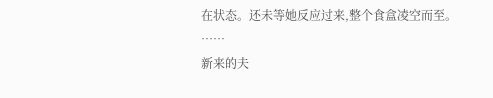在状态。还未等她反应过来,整个食盒凌空而至。
……
新来的夫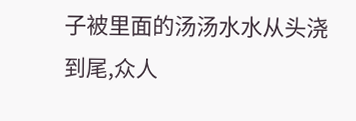子被里面的汤汤水水从头浇到尾,众人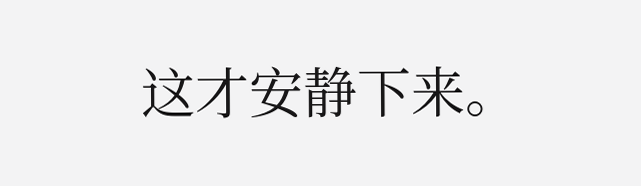这才安静下来。